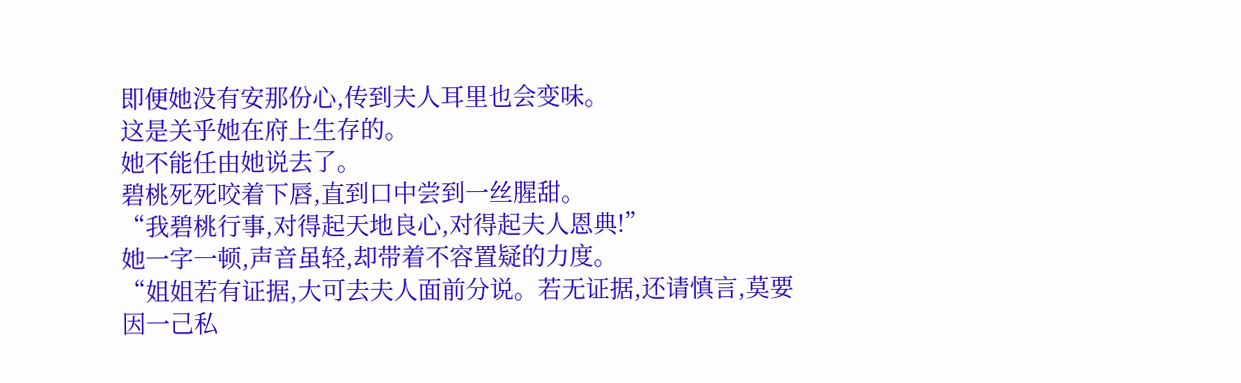即便她没有安那份心,传到夫人耳里也会变味。
这是关乎她在府上生存的。
她不能任由她说去了。
碧桃死死咬着下唇,直到口中尝到一丝腥甜。
“我碧桃行事,对得起天地良心,对得起夫人恩典!”
她一字一顿,声音虽轻,却带着不容置疑的力度。
“姐姐若有证据,大可去夫人面前分说。若无证据,还请慎言,莫要因一己私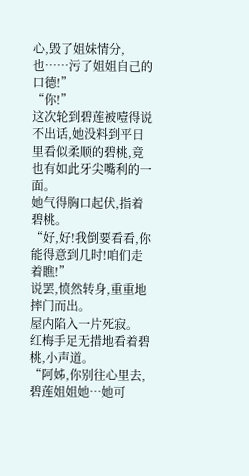心,毁了姐妹情分,也……污了姐姐自己的口德!”
“你!”
这次轮到碧莲被噎得说不出话,她没料到平日里看似柔顺的碧桃,竟也有如此牙尖嘴利的一面。
她气得胸口起伏,指着碧桃。
“好,好!我倒要看看,你能得意到几时!咱们走着瞧!”
说罢,愤然转身,重重地摔门而出。
屋内陷入一片死寂。
红梅手足无措地看着碧桃,小声道。
“阿姊,你别往心里去,碧莲姐姐她…她可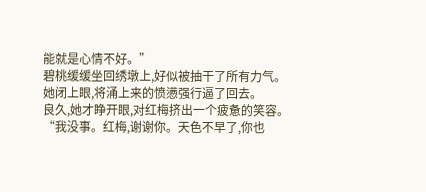能就是心情不好。”
碧桃缓缓坐回绣墩上,好似被抽干了所有力气。
她闭上眼,将涌上来的愤懑强行逼了回去。
良久,她才睁开眼,对红梅挤出一个疲惫的笑容。
“我没事。红梅,谢谢你。天色不早了,你也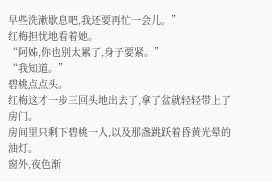早些洗漱歇息吧,我还要再忙一会儿。”
红梅担忧地看着她。
“阿姊,你也别太累了,身子要紧。”
“我知道。”
碧桃点点头。
红梅这才一步三回头地出去了,拿了盆就轻轻带上了房门。
房间里只剩下碧桃一人,以及那盏跳跃着昏黄光晕的油灯。
窗外,夜色渐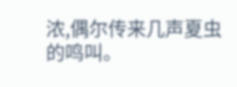浓,偶尔传来几声夏虫的鸣叫。